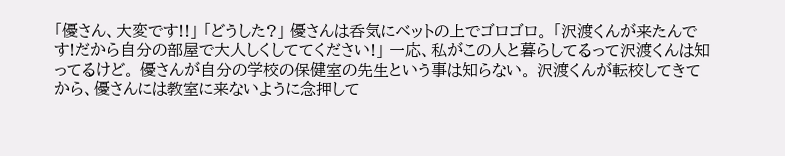「優さん、大変です!!」 「どうした?」 優さんは呑気にベットの上でゴロゴロ。 「沢渡くんが来たんです!だから自分の部屋で大人しくしててください!」 一応、私がこの人と暮らしてるって沢渡くんは知ってるけど。 優さんが自分の学校の保健室の先生という事は知らない。 沢渡くんが転校してきてから、優さんには教室に来ないように念押して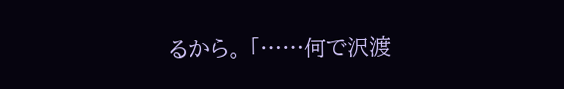るから。 「……何で沢渡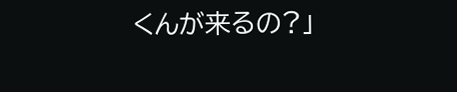くんが来るの?」